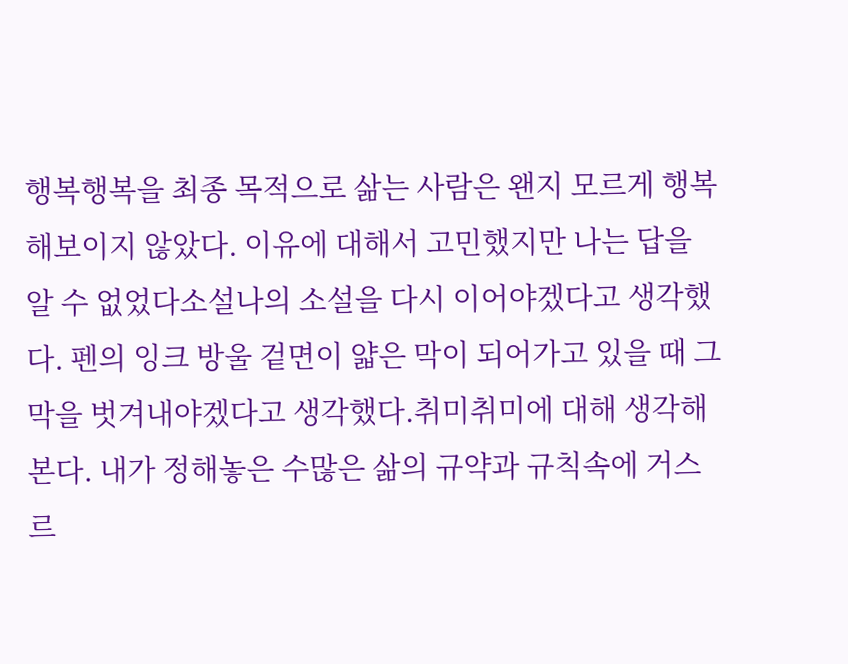행복행복을 최종 목적으로 삶는 사람은 왠지 모르게 행복해보이지 않았다. 이유에 대해서 고민했지만 나는 답을 알 수 없었다소설나의 소설을 다시 이어야겠다고 생각했다. 펜의 잉크 방울 겉면이 얇은 막이 되어가고 있을 때 그 막을 벗겨내야겠다고 생각했다.취미취미에 대해 생각해본다. 내가 정해놓은 수많은 삶의 규약과 규칙속에 거스르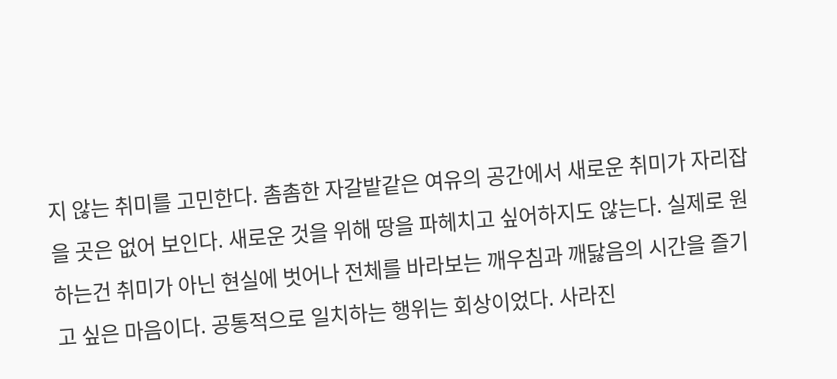지 않는 취미를 고민한다. 촘촘한 자갈밭같은 여유의 공간에서 새로운 취미가 자리잡을 곳은 없어 보인다. 새로운 것을 위해 땅을 파헤치고 싶어하지도 않는다. 실제로 원하는건 취미가 아닌 현실에 벗어나 전체를 바라보는 깨우침과 깨닳음의 시간을 즐기고 싶은 마음이다. 공통적으로 일치하는 행위는 회상이었다. 사라진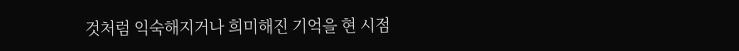것처럼 익숙해지거나 희미해진 기억을 현 시점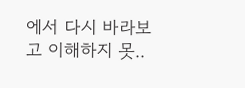에서 다시 바라보고 이해하지 못..